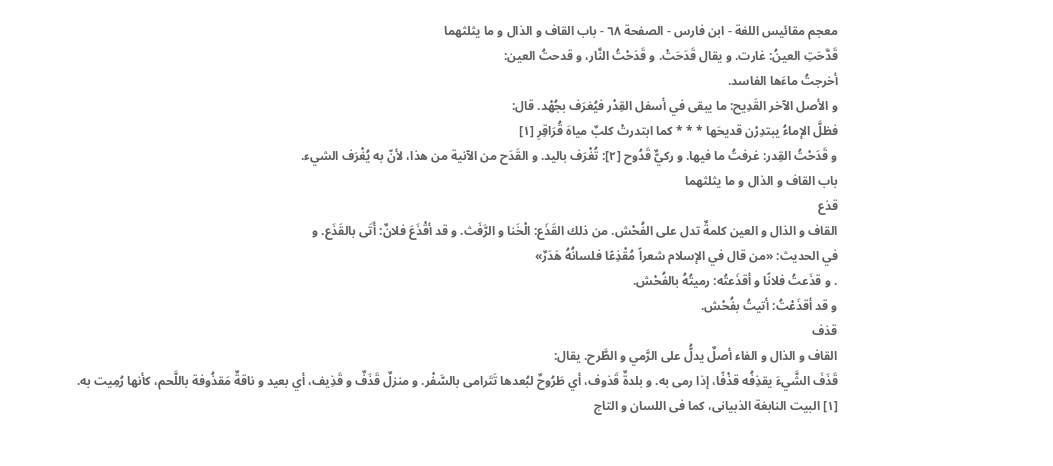معجم مقائيس اللغة - ابن فارس - الصفحة ٦٨ - باب القاف و الذال و ما يثلثهما
قَدَّحَتِ العينُ: غارت. و يقال قَدَحَتْ. و قَدَحْتُ النَّار، و قدحتُ العين:
أخرجتُ ماءَها الفاسد.
و الأصل الآخر القَدِيح: ما يبقى في أسفل القِدْر فيُغرَف بجُهْد. قال:
فظلَّ الإماءُ يبتدِرْن قديحَها * * * كما ابتدرتْ كلبٌ مياهَ قُرَاقِرِ [١]
و قَدَحْتُ القِدر: غرفتُ ما فيها. و ركيٌّ قَدُوح [٢]: تُغْرَف باليد. و القَدَح من الآنية من هذا، لأنّ به يُغْرَف الشيء.
باب القاف و الذال و ما يثلثهما
قذع
القاف و الذال و العين كلمةٌ تدل على الفُحْش. من ذلك القَذَع: الْخَنا و الرَّفَث. و قد أقْذَعَ فلانٌ: أَتَى بالقَذَع. و
في الحديث: «من قال في الإسلام شعراً مُقْذِعًا فلسانُهُ هَدَرٌ»
. و قذَعتُ فلانًا و أقذَعتُه: رميتُهُ بالفُحْش.
و قد أقذَعْتُ: أتيتُ بفُحْش.
قذف
القاف و الذال و الفاء أصلٌ يدلُّ على الرَّمي و الطَّرح. يقال:
قَذَفَ الشَّيءَ يقذِفُه قذْفًا، إذا رمى به. و بلدةٌ قَذوف، أي طَرُوحٌ لبُعدها تَتَرامى بالسَّفْر. و منزلٌ قَذَفٌ و قَذِيف، أي بعيد و ناقةٌ مَقذُوفة باللَّحم، كأنها رُمِيت به.
[١] البيت النابغة الذبيانى، كما فى اللسان و التاج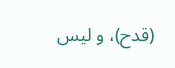(قدح)، و ليس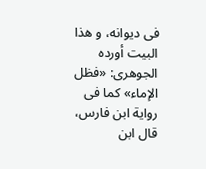فى ديوانه، و هذا البيت أورده الجوهرى: «فظل الإماء» كما فى رواية ابن فارس، قال ابن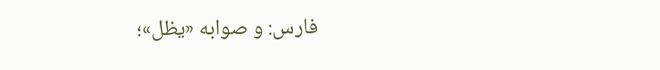فارس: و صوابه «يظل»؛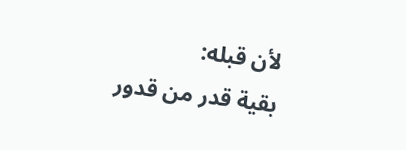لأن قبله:
بقية قدر من قدور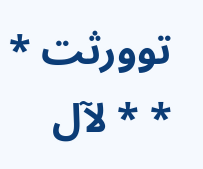توورثت * * * لآل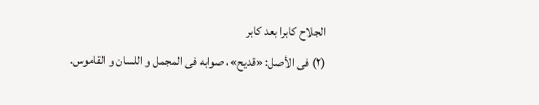الجلاح كابرا بعد كابر
(٢) فى الأصل: «قديح»، صوابه فى المجمل و اللسان و القاموس.